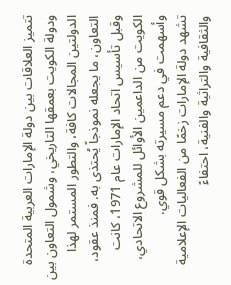تتميز العلاقات بين دولة الإمارات العربية المتحدة ودولة الكويت بعمقها التاريخي، وشمول التعاون بين الدولتين المجالات كافة، والتطور المستمر لهذا التعاون، ما يجعله نموذجاً يُحتذى به. فمنذ عقود، وقبل تأسيس اتحاد الإمارات عام 1971، كانت الكويت من الداعمين الأوائل للمشروع الاتحادي، وأسهمت في دعم مسيرته بشكل قوي.
تشهد دولة الإمارات زخمًا من الفعاليات الإعلامية والثقافية والتراثية والفنية، احتفاءً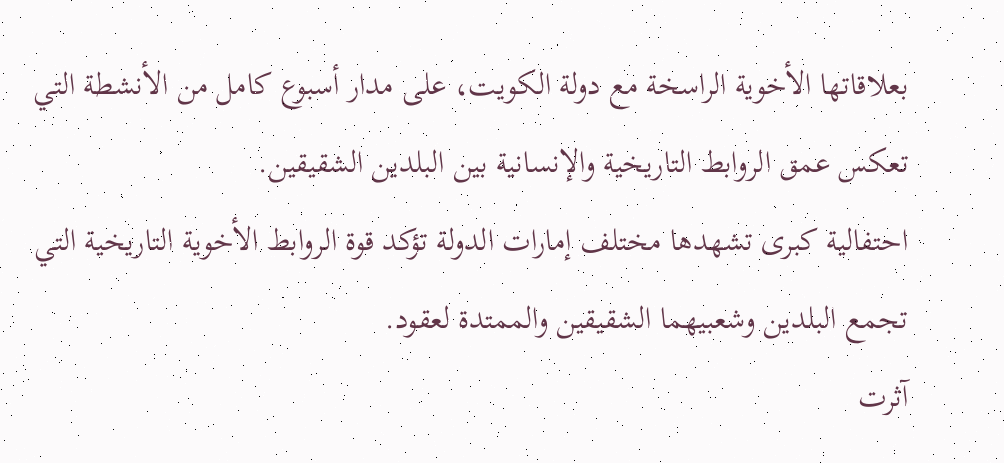بعلاقاتها الأخوية الراسخة مع دولة الكويت، على مدار أسبوع كامل من الأنشطة التي تعكس عمق الروابط التاريخية والإنسانية بين البلدين الشقيقين.
احتفالية كبرى تشهدها مختلف إمارات الدولة تؤكد قوة الروابط الأخوية التاريخية التي تجمع البلدين وشعبيهما الشقيقين والممتدة لعقود.
آثرت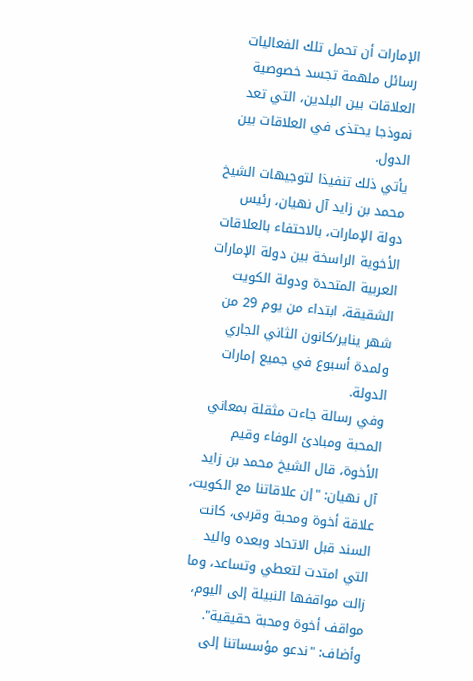الإمارات أن تحمل تلك الفعاليات رسائل ملهمة تجسد خصوصية العلاقات بين البلدين، التي تعد نموذجا يحتذى في العلاقات بين الدول.
يأتي ذلك تنفيذا لتوجيهات الشيخ محمد بن زايد آل نهيان، رئيس دولة الإمارات، بالاحتفاء بالعلاقات الأخوية الراسخة بين دولة الإمارات العربية المتحدة ودولة الكويت الشقيقة، ابتداء من يوم 29 من شهر يناير/كانون الثاني الجاري ولمدة أسبوع في جميع إمارات الدولة.
وفي رسالة جاءت مثقلة بمعاني المحبة ومبادئ الوفاء وقيم الأخوة، قال الشيخ محمد بن زايد آل نهيان: "إن علاقاتنا مع الكويت، علاقة أخوة ومحبة وقربى، كانت السند قبل الاتحاد وبعده واليد التي امتدت لتعطي وتساعد، وما زالت مواقفها النبيلة إلى اليوم، مواقف أخوة ومحبة حقيقية".
وأضاف: "ندعو مؤسساتنا إلى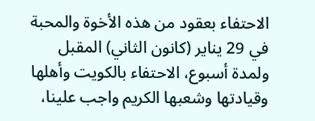الاحتفاء بعقود من هذه الأخوة والمحبة في 29 يناير (كانون الثاني) المقبل ولمدة أسبوع، الاحتفاء بالكويت وأهلها وقيادتها وشعبها الكريم واجب علينا،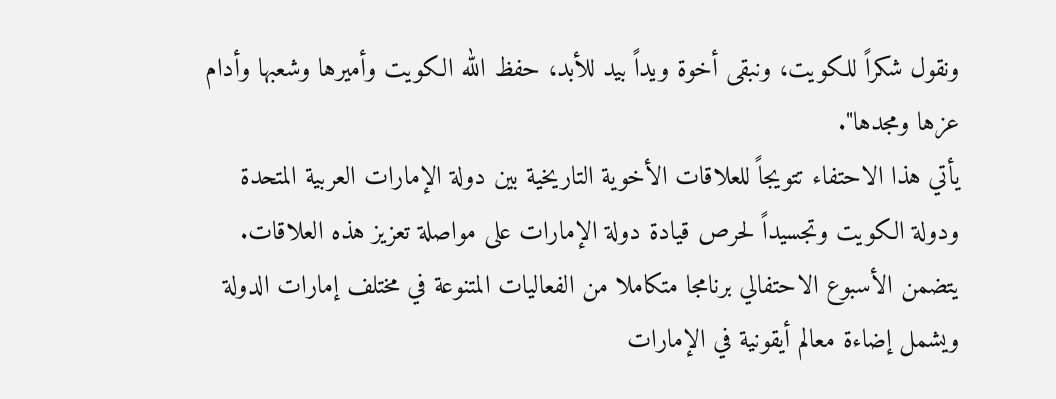ونقول شكراً للكويت، ونبقى أخوة ويداً بيد للأبد، حفظ الله الكويت وأميرها وشعبها وأدام عزها ومجدها".
يأتي هذا الاحتفاء تتويجاً للعلاقات الأخوية التاريخية بين دولة الإمارات العربية المتحدة ودولة الكويت وتجسيداً لحرص قيادة دولة الإمارات على مواصلة تعزيز هذه العلاقات.
يتضمن الأسبوع الاحتفالي برنامجا متكاملا من الفعاليات المتنوعة في مختلف إمارات الدولة ويشمل إضاءة معالم أيقونية في الإمارات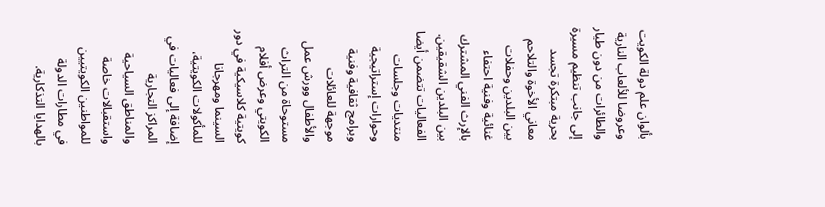بألوان علم دولة الكويت وعروضا للألعاب النارية والطائرات من دون طيار إلى جانب تنظيم مسيرة بحرية مبتكرة تجسد معاني الأخوة والتلاحم بين البلدين وحفلات غنائية وفنية احتفاء بالإرث الفني المشترك بين البلدين الشقيقين.
الفعاليات تتضمن أيضا منتديات وجلسات وحوارات إستراتيجية وبرامج ثقافية وفنية موجهة للعائلات والأطفال وورش عمل مستوحاة من التراث الكويتي وعرض أفلام كويتية كلاسيكية في دور السينما ومهرجانا للمأكولات الكويتية، إضافة إلى فعاليات في المراكز التجارية والمناطق السياحية واستقبالات خاصة للمواطنين الكويتيين في مطارات الدولة بالهدايا التذكارية.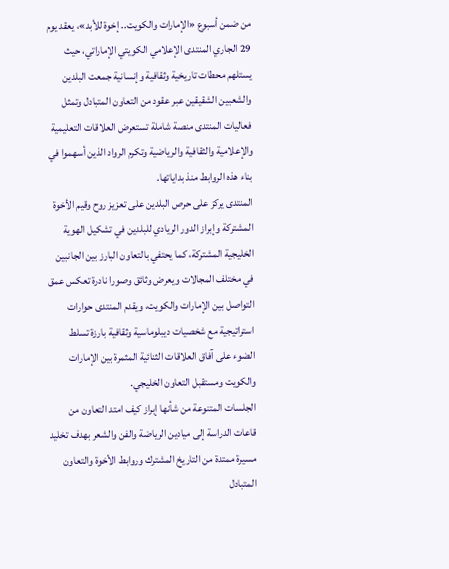من ضمن أسبوع «الإمارات والكويت.. إخوة للأبد»، يعقد يوم 29 الجاري المنتدى الإعلامي الكويتي الإماراتي، حيث يستلهم محطات تاريخية وثقافية وإنسانية جمعت البلدين والشعبين الشقيقين عبر عقود من التعاون المتبادل وتمثل فعاليات المنتدى منصة شاملة تستعرض العلاقات التعليمية والإعلامية والثقافية والرياضية وتكرم الرواد الذين أسهموا في بناء هذه الروابط منذ بداياتها.
المنتدى يركز على حرص البلدين على تعزيز روح وقيم الأخوة المشتركة وإبراز الدور الريادي للبلدين في تشكيل الهوية الخليجية المشتركة، كما يحتفي بالتعاون البارز بين الجانبين في مختلف المجالات ويعرض وثائق وصورا نادرة تعكس عمق التواصل بين الإمارات والكويت، ويقدم المنتدى حوارات استراتيجية مع شخصيات ديبلوماسية وثقافية بارزة تسلط الضوء على آفاق العلاقات الثنائية المثمرة بين الإمارات والكويت ومستقبل التعاون الخليجي.
الجلسات المتنوعة من شأنها إبراز كيف امتد التعاون من قاعات الدراسة إلى ميادين الرياضة والفن والشعر بهدف تخليد مسيرة ممتدة من التاريخ المشترك وروابط الأخوة والتعاون المتبادل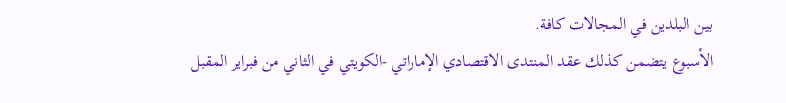بين البلدين في المجالات كافة.
الأسبوع يتضمن كذلك عقد المنتدى الاقتصادي الإماراتي -الكويتي في الثاني من فبراير المقبل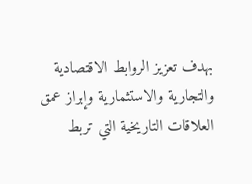بهدف تعزيز الروابط الاقتصادية والتجارية والاستثمارية وإبراز عمق العلاقات التاريخية التي تربط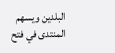البلدين ويسهم المنتدى في فتح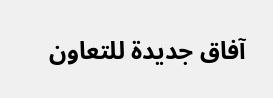آفاق جديدة للتعاون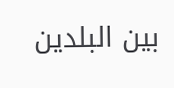بين البلدين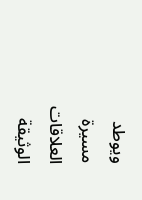ويوطد مسيرة العلاقات الوثيقة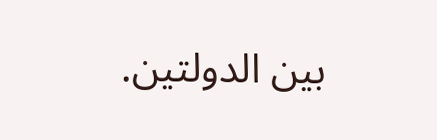بين الدولتين.